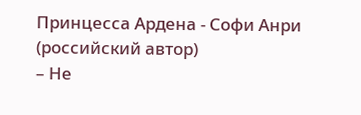Принцесса Ардена - Софи Анри (российский автор)
– Не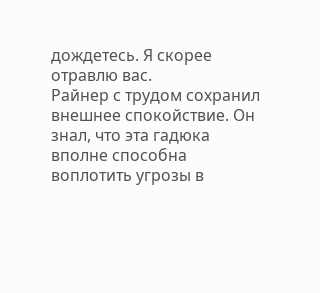дождетесь. Я скорее отравлю вас.
Райнер с трудом сохранил внешнее спокойствие. Он знал, что эта гадюка вполне способна воплотить угрозы в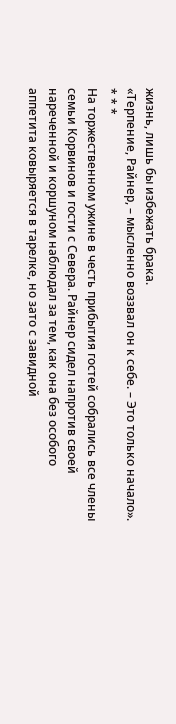жизнь, лишь бы избежать брака.
«Терпение, Райнер, – мысленно воззвал он к себе. – Это только начало».
* * *
На торжественном ужине в честь прибытия гостей собрались все члены семьи Корвинов и гости с Севера. Райнер сидел напротив своей нареченной и коршуном наблюдал за тем, как она без особого аппетита ковыряется в тарелке, но зато с завидной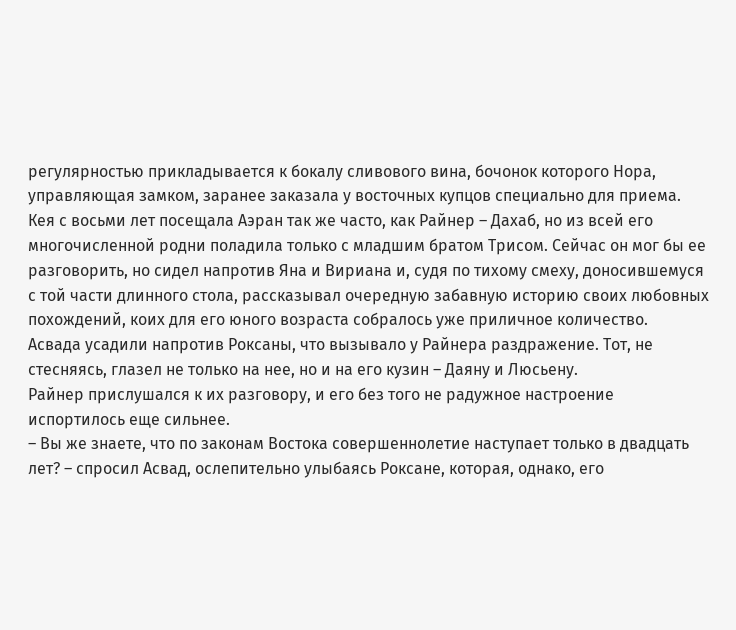регулярностью прикладывается к бокалу сливового вина, бочонок которого Нора, управляющая замком, заранее заказала у восточных купцов специально для приема.
Кея с восьми лет посещала Аэран так же часто, как Райнер – Дахаб, но из всей его многочисленной родни поладила только с младшим братом Трисом. Сейчас он мог бы ее разговорить, но сидел напротив Яна и Вириана и, судя по тихому смеху, доносившемуся с той части длинного стола, рассказывал очередную забавную историю своих любовных похождений, коих для его юного возраста собралось уже приличное количество.
Асвада усадили напротив Роксаны, что вызывало у Райнера раздражение. Тот, не стесняясь, глазел не только на нее, но и на его кузин – Даяну и Люсьену.
Райнер прислушался к их разговору, и его без того не радужное настроение испортилось еще сильнее.
– Вы же знаете, что по законам Востока совершеннолетие наступает только в двадцать лет? – спросил Асвад, ослепительно улыбаясь Роксане, которая, однако, его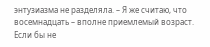энтузиазма не разделяла. – Я же считаю, что восемнадцать – вполне приемлемый возраст. Если бы не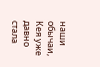наши обычаи, Кея уже давно стала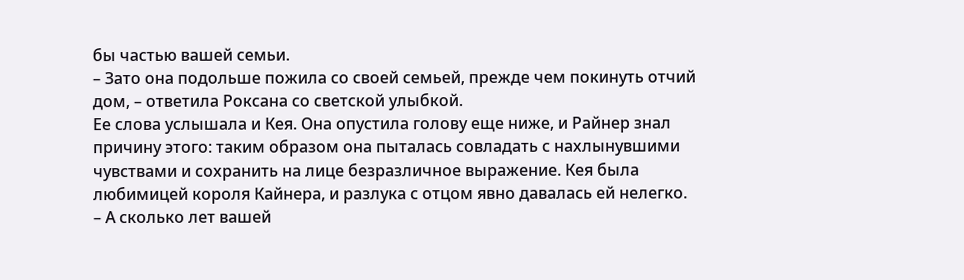бы частью вашей семьи.
– Зато она подольше пожила со своей семьей, прежде чем покинуть отчий дом, – ответила Роксана со светской улыбкой.
Ее слова услышала и Кея. Она опустила голову еще ниже, и Райнер знал причину этого: таким образом она пыталась совладать с нахлынувшими чувствами и сохранить на лице безразличное выражение. Кея была любимицей короля Кайнера, и разлука с отцом явно давалась ей нелегко.
– А сколько лет вашей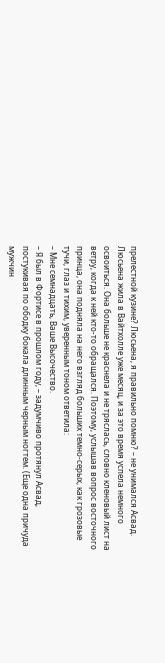прелестной кузине? Люсьена, я правильно помню? – не унимался Асвад.
Люсьена жила в Вайтхолле уже месяц, и за это время успела немного освоиться. Она больше не краснела и не тряслась, словно кленовый лист на ветру, когда к ней кто-то обращался. Поэтому, услышав вопрос восточного принца, она подняла на него взгляд больших темно-серых, как грозовые тучи, глаз и тихим, уверенным тоном ответила:
– Мне семнадцать, Ваше Высочество.
– Я был в Фортисе в прошлом году, – задумчиво протянул Асвад, постукивая по ободку бокала длинным черным ногтем. (Еще одна причуда мужчин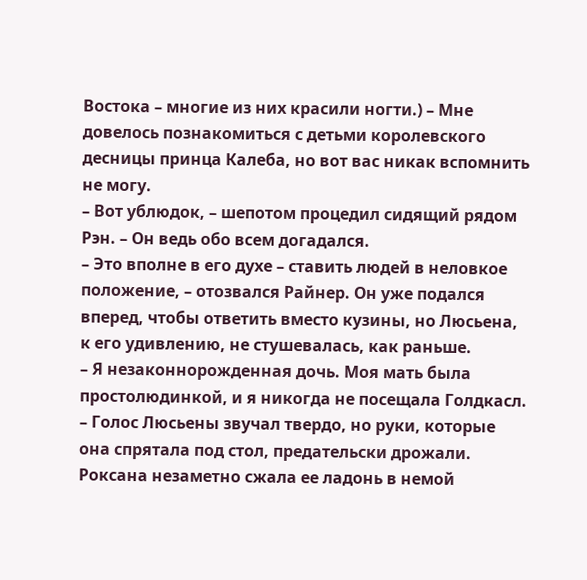Востока – многие из них красили ногти.) – Мне довелось познакомиться с детьми королевского десницы принца Калеба, но вот вас никак вспомнить не могу.
– Вот ублюдок, – шепотом процедил сидящий рядом Рэн. – Он ведь обо всем догадался.
– Это вполне в его духе – ставить людей в неловкое положение, – отозвался Райнер. Он уже подался вперед, чтобы ответить вместо кузины, но Люсьена, к его удивлению, не стушевалась, как раньше.
– Я незаконнорожденная дочь. Моя мать была простолюдинкой, и я никогда не посещала Голдкасл. – Голос Люсьены звучал твердо, но руки, которые она спрятала под стол, предательски дрожали.
Роксана незаметно сжала ее ладонь в немой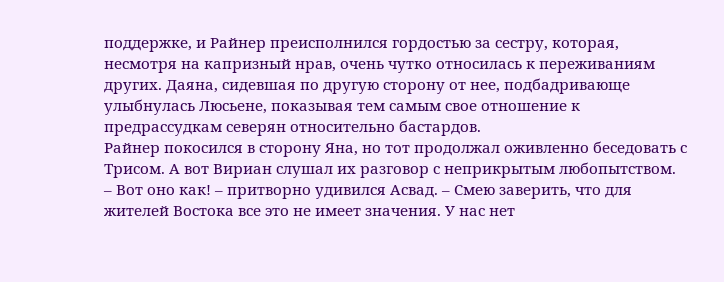поддержке, и Райнер преисполнился гордостью за сестру, которая, несмотря на капризный нрав, очень чутко относилась к переживаниям других. Даяна, сидевшая по другую сторону от нее, подбадривающе улыбнулась Люсьене, показывая тем самым свое отношение к предрассудкам северян относительно бастардов.
Райнер покосился в сторону Яна, но тот продолжал оживленно беседовать с Трисом. А вот Вириан слушал их разговор с неприкрытым любопытством.
– Вот оно как! – притворно удивился Асвад. – Смею заверить, что для жителей Востока все это не имеет значения. У нас нет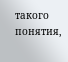такого понятия,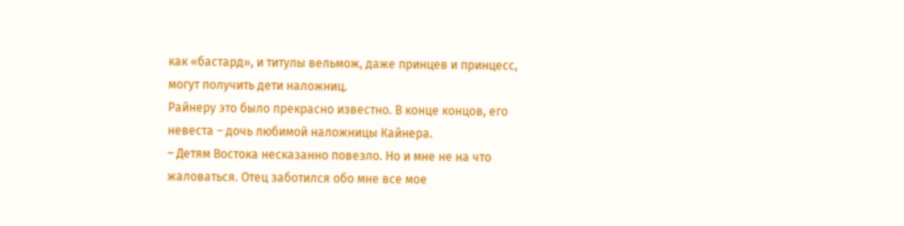как «бастард», и титулы вельмож, даже принцев и принцесс, могут получить дети наложниц.
Райнеру это было прекрасно известно. В конце концов, его невеста – дочь любимой наложницы Кайнера.
– Детям Востока несказанно повезло. Но и мне не на что жаловаться. Отец заботился обо мне все мое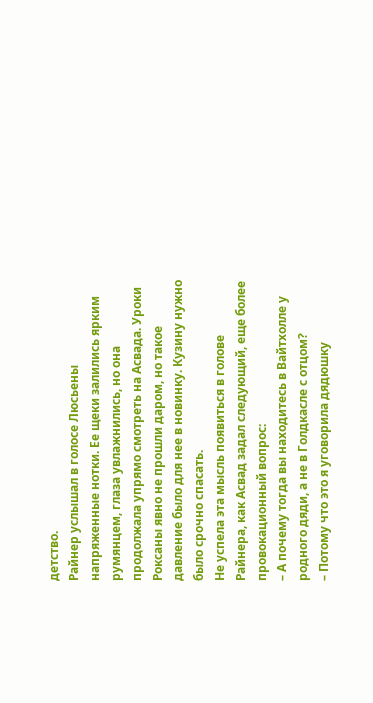детство.
Райнер услышал в голосе Люсьены напряженные нотки. Ее щеки залились ярким румянцем, глаза увлажнились, но она продолжала упрямо смотреть на Асвада. Уроки Роксаны явно не прошли даром, но такое давление было для нее в новинку. Кузину нужно было срочно спасать.
Не успела эта мысль появиться в голове Райнера, как Асвад задал следующий, еще более провокационный вопрос:
– А почему тогда вы находитесь в Вайтхолле у родного дяди, а не в Голдкасле с отцом?
– Потому что это я уговорила дядюшку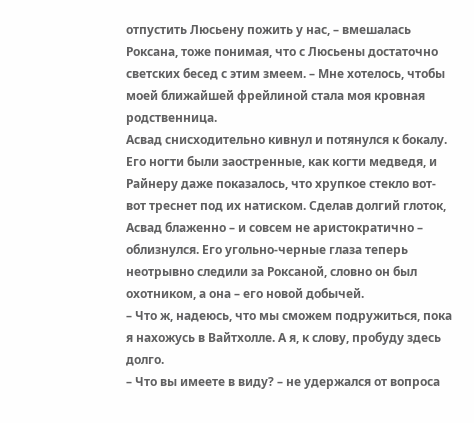отпустить Люсьену пожить у нас, – вмешалась Роксана, тоже понимая, что с Люсьены достаточно светских бесед с этим змеем. – Мне хотелось, чтобы моей ближайшей фрейлиной стала моя кровная родственница.
Асвад снисходительно кивнул и потянулся к бокалу. Его ногти были заостренные, как когти медведя, и Райнеру даже показалось, что хрупкое стекло вот-вот треснет под их натиском. Сделав долгий глоток, Асвад блаженно – и совсем не аристократично – облизнулся. Его угольно-черные глаза теперь неотрывно следили за Роксаной, словно он был охотником, а она – его новой добычей.
– Что ж, надеюсь, что мы сможем подружиться, пока я нахожусь в Вайтхолле. А я, к слову, пробуду здесь долго.
– Что вы имеете в виду? – не удержался от вопроса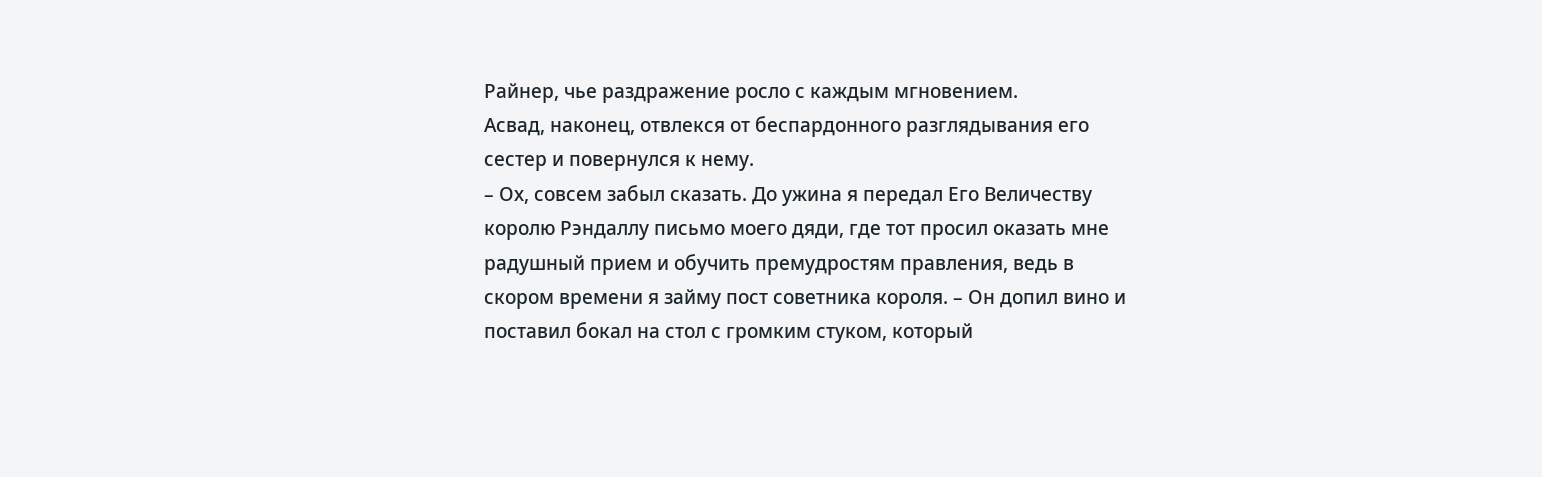Райнер, чье раздражение росло с каждым мгновением.
Асвад, наконец, отвлекся от беспардонного разглядывания его сестер и повернулся к нему.
– Ох, совсем забыл сказать. До ужина я передал Его Величеству королю Рэндаллу письмо моего дяди, где тот просил оказать мне радушный прием и обучить премудростям правления, ведь в скором времени я займу пост советника короля. – Он допил вино и поставил бокал на стол с громким стуком, который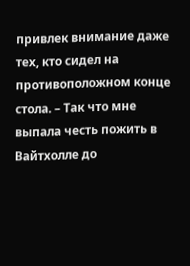привлек внимание даже тех, кто сидел на противоположном конце стола. – Так что мне выпала честь пожить в Вайтхолле до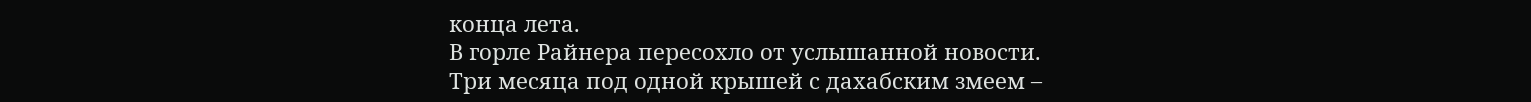конца лета.
В горле Райнера пересохло от услышанной новости.
Три месяца под одной крышей с дахабским змеем –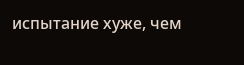испытание хуже, чем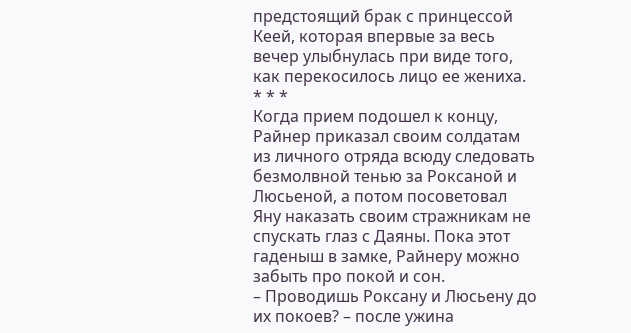предстоящий брак с принцессой Кеей, которая впервые за весь вечер улыбнулась при виде того, как перекосилось лицо ее жениха.
* * *
Когда прием подошел к концу, Райнер приказал своим солдатам из личного отряда всюду следовать безмолвной тенью за Роксаной и Люсьеной, а потом посоветовал Яну наказать своим стражникам не спускать глаз с Даяны. Пока этот гаденыш в замке, Райнеру можно забыть про покой и сон.
– Проводишь Роксану и Люсьену до их покоев? – после ужина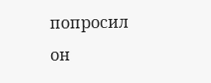попросил он